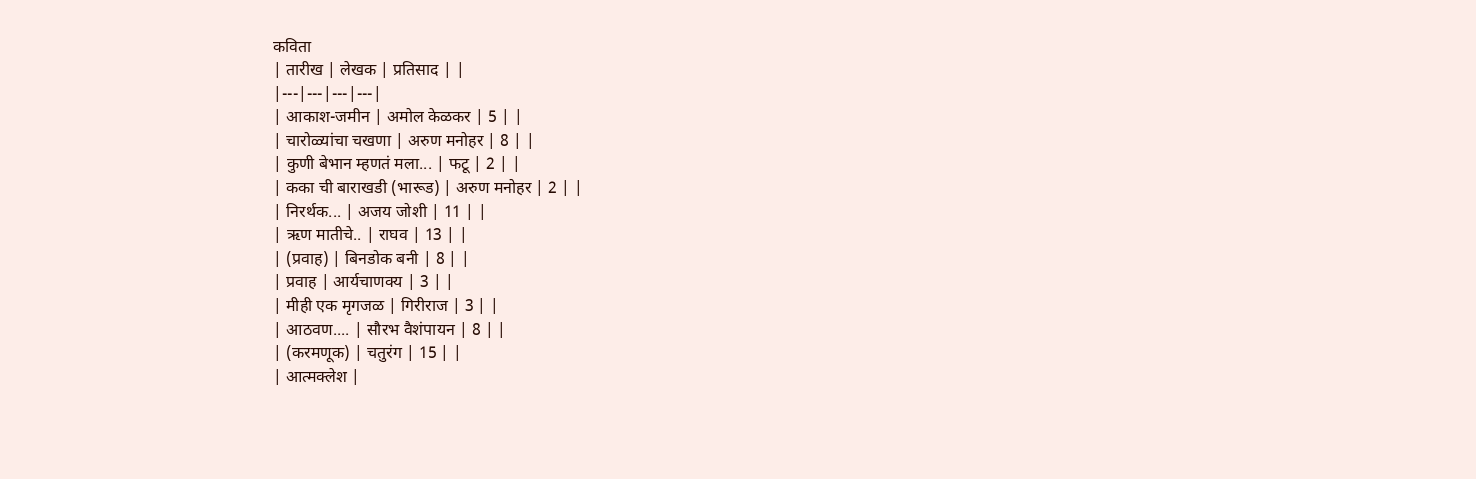कविता
| तारीख | लेखक | प्रतिसाद | |
|---|---|---|---|
| आकाश-जमीन | अमोल केळकर | 5 | |
| चारोळ्यांचा चखणा | अरुण मनोहर | 8 | |
| कुणी बेभान म्हणतं मला... | फटू | 2 | |
| कका ची बाराखडी (भारूड) | अरुण मनोहर | 2 | |
| निरर्थक... | अजय जोशी | 11 | |
| ऋण मातीचे.. | राघव | 13 | |
| (प्रवाह) | बिनडोक बनी | 8 | |
| प्रवाह | आर्यचाणक्य | 3 | |
| मीही एक मृगजळ | गिरीराज | 3 | |
| आठवण.... | सौरभ वैशंपायन | 8 | |
| (करमणूक) | चतुरंग | 15 | |
| आत्मक्लेश |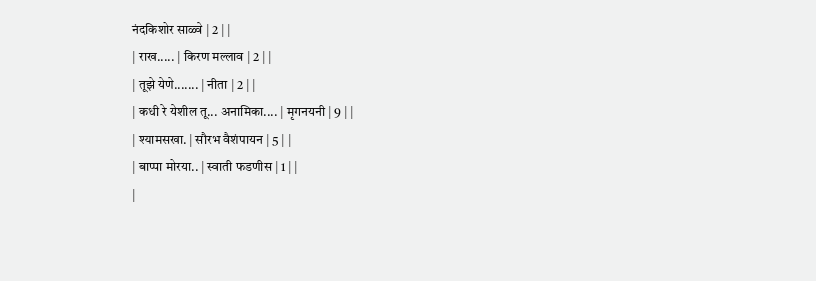नंदकिशोर साळ्वे | 2 | |
| राख..... | किरण मल्लाव | 2 | |
| तूझे येणे....... | नीता | 2 | |
| कधी रे येशील तू... अनामिका.... | मृगनयनी | 9 | |
| श्यामसखा. | सौरभ वैशंपायन | 5 | |
| बाप्पा मोरया.. | स्वाती फडणीस | 1 | |
|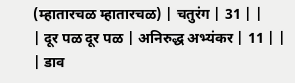(म्हातारचळ म्हातारचळ) | चतुरंग | 31 | |
| दूर पळ दूर पळ | अनिरुद्ध अभ्यंकर | 11 | |
| डाव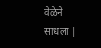वेळेने साधला |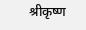श्रीकृष्ण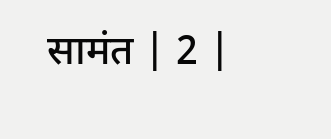सामंत | 2 |